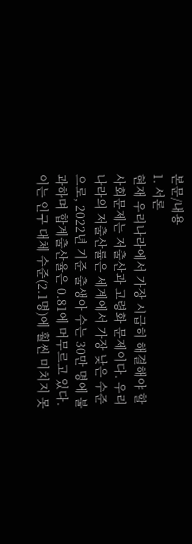본문/내용
1. 서론
현재 우리나라에서 가장 시급히 해결해야 할 사회문제는 저출산과 고령화 문제이다. 우리나라의 저출산률은 세계에서 가장 낮은 수준으로, 2022년 기준 출생아 수는 30만 명에 불과하며 합계출산율은 0.81에 머무르고 있다. 이는 인구 대체 수준(2.1명)에 훨씬 미치지 못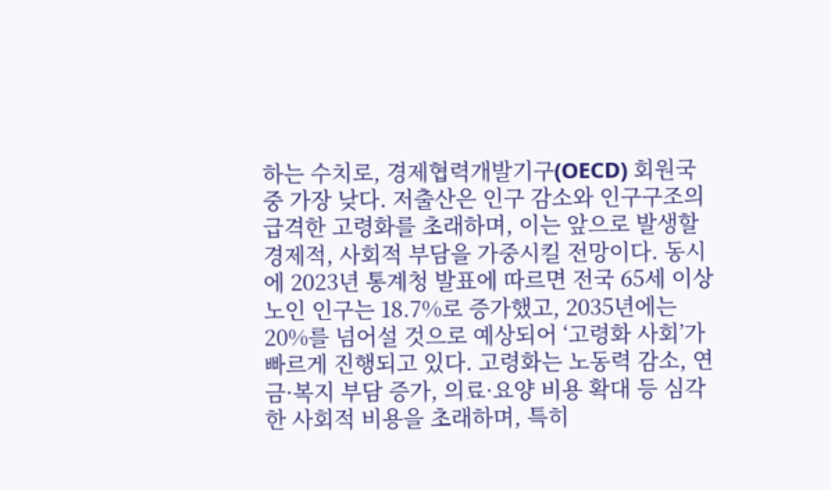하는 수치로, 경제협력개발기구(OECD) 회원국 중 가장 낮다. 저출산은 인구 감소와 인구구조의 급격한 고령화를 초래하며, 이는 앞으로 발생할 경제적, 사회적 부담을 가중시킬 전망이다. 동시에 2023년 통계청 발표에 따르면 전국 65세 이상 노인 인구는 18.7%로 증가했고, 2035년에는 20%를 넘어설 것으로 예상되어 ‘고령화 사회’가 빠르게 진행되고 있다. 고령화는 노동력 감소, 연금·복지 부담 증가, 의료·요양 비용 확대 등 심각한 사회적 비용을 초래하며, 특히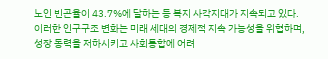노인 빈곤율이 43.7%에 달하는 등 복지 사각지대가 지속되고 있다. 이러한 인구구조 변화는 미래 세대의 경제적 지속 가능성을 위협하며, 성장 동력을 저하시키고 사회통합에 어려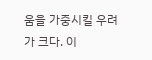움을 가중시킬 우려가 크다. 이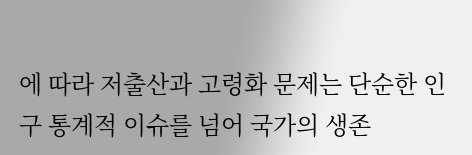에 따라 저출산과 고령화 문제는 단순한 인구 통계적 이슈를 넘어 국가의 생존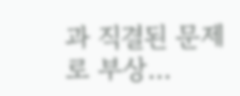과 직결된 문제로 부상…